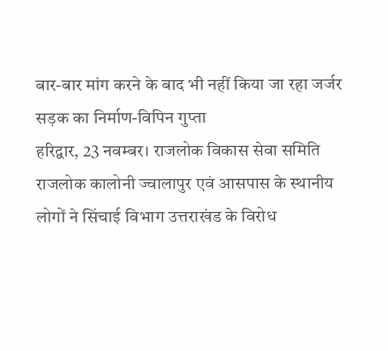बार-बार मांग करने के बाद भी नहीं किया जा रहा जर्जर सड़क का निर्माण-विपिन गुप्ता
हरिद्वार, 23 नवम्बर। राजलोक विकास सेवा समिति राजलोक कालोनी ज्वालापुर एवं आसपास के स्थानीय लोगों ने सिंचाई विभाग उत्तराखंड के विरोध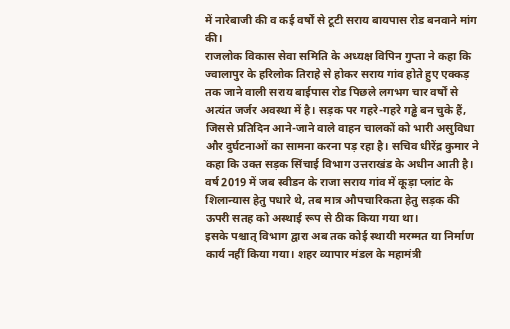में नारेबाजी की व कई वर्षों से टूटी सराय बायपास रोड बनवाने मांग की।
राजलोक विकास सेवा समिति के अध्यक्ष विपिन गुप्ता ने कहा कि ज्वालापुर के हरिलोक तिराहे से होकर सराय गांव होते हुए एक्कड़ तक जाने वाली सराय बाईपास रोड पिछले लगभग चार वर्षों से अत्यंत जर्जर अवस्था में है। सड़क पर गहरे-गहरे गड्ढे बन चुके हैं, जिससे प्रतिदिन आने-जाने वाले वाहन चालकों को भारी असुविधा और दुर्घटनाओं का सामना करना पड़ रहा है। सचिव धीरेंद्र कुमार ने कहा कि उक्त सड़क सिंचाई विभाग उत्तराखंड के अधीन आती है। वर्ष 2019 में जब स्वीडन के राजा सराय गांव में कूड़ा प्लांट के शिलान्यास हेतु पधारे थे, तब मात्र औपचारिकता हेतु सड़क की ऊपरी सतह को अस्थाई रूप से ठीक किया गया था।
इसके पश्चात् विभाग द्वारा अब तक कोई स्थायी मरम्मत या निर्माण कार्य नहीं किया गया। शहर व्यापार मंडल के महामंत्री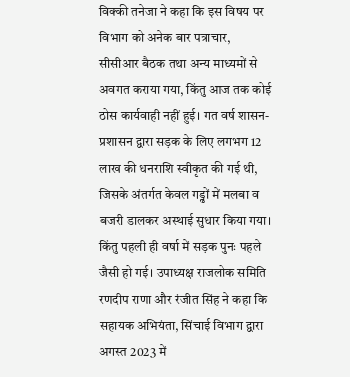विक्की तनेजा ने कहा कि इस विषय पर विभाग को अनेक बार पत्राचार, सीसीआर बैठक तथा अन्य माध्यमों से अवगत कराया गया, किंतु आज तक कोई ठोस कार्यवाही नहीं हुई। गत वर्ष शासन-प्रशासन द्वारा सड़क के लिए लगभग 12 लाख की धनराशि स्वीकृत की गई थी, जिसके अंतर्गत केवल गड्ढों में मलबा व बजरी डालकर अस्थाई सुधार किया गया। किंतु पहली ही वर्षा में सड़क पुनः पहले जैसी हो गई। उपाध्यक्ष राजलोक समिति रणदीप राणा और रंजीत सिंह ने कहा कि सहायक अभियंता, सिंचाई विभाग द्वारा अगस्त 2023 में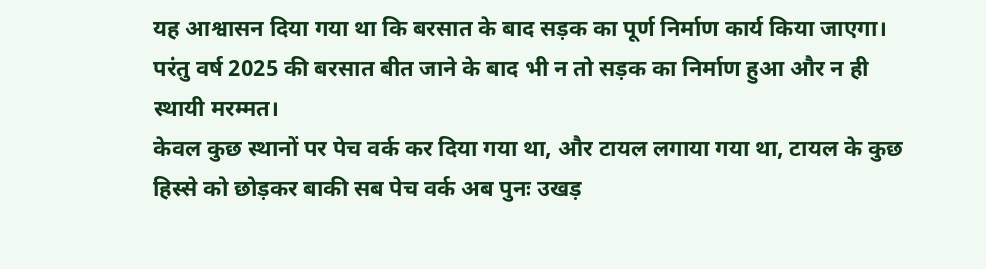यह आश्वासन दिया गया था कि बरसात के बाद सड़क का पूर्ण निर्माण कार्य किया जाएगा। परंतु वर्ष 2025 की बरसात बीत जाने के बाद भी न तो सड़क का निर्माण हुआ और न ही स्थायी मरम्मत।
केवल कुछ स्थानों पर पेच वर्क कर दिया गया था, और टायल लगाया गया था, टायल के कुछ हिस्से को छोड़कर बाकी सब पेच वर्क अब पुनः उखड़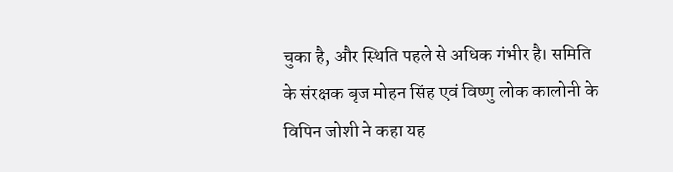चुका है, और स्थिति पहले से अधिक गंभीर है। समिति के संरक्षक बृज मोहन सिंह एवं विष्णु लोक कालोनी के विपिन जोशी ने कहा यह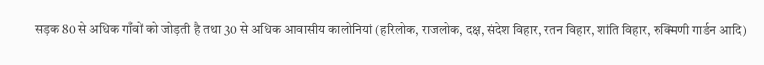सड़क 80 से अधिक गाँवों को जोड़ती है तथा 30 से अधिक आवासीय कालोनियां (हरिलोक, राजलोक, दक्ष, संदेश विहार, रतन विहार, शांति विहार, रुक्मिणी गार्डन आदि)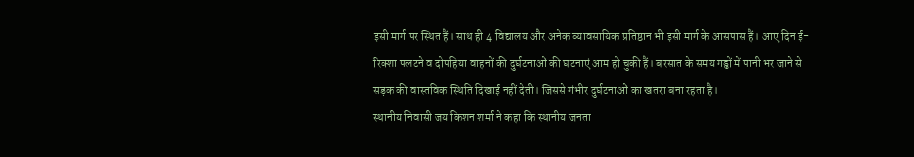इसी मार्ग पर स्थित हैं। साथ ही 4 विद्यालय और अनेक व्यावसायिक प्रतिष्ठान भी इसी मार्ग के आसपास हैं। आए दिन ई-रिक्शा पलटने व दोपहिया वाहनों की दुर्घटनाओं की घटनाएं आम हो चुकी हैं। बरसात के समय गड्ढों में पानी भर जाने से सड़क की वास्तविक स्थिति दिखाई नहीं देती। जिससे गंभीर दुर्घटनाओं का खतरा बना रहता है।
स्थानीय निवासी जय किशन शर्मा ने कहा कि स्थानीय जनता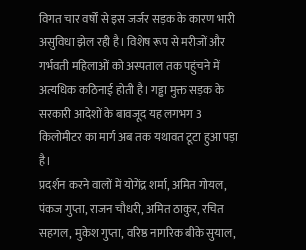विगत चार वर्षों से इस जर्जर सड़क के कारण भारी असुविधा झेल रही है। विशेष रूप से मरीजों और गर्भवती महिलाओं को अस्पताल तक पहुंचने में अत्यधिक कठिनाई होती है। गड्ढा मुक्त सड़क के सरकारी आदेशों के बावजूद यह लगभग 3 किलोमीटर का मार्ग अब तक यथावत टूटा हुआ पड़ा है।
प्रदर्शन करने वालों में योगेंद्र शर्मा, अमित गोयल, पंकज गुप्ता, राजन चौधरी, अमित ठाकुर, रचित सहगल, मुकेश गुप्ता, वरिष्ठ नागरिक बीके सुयाल,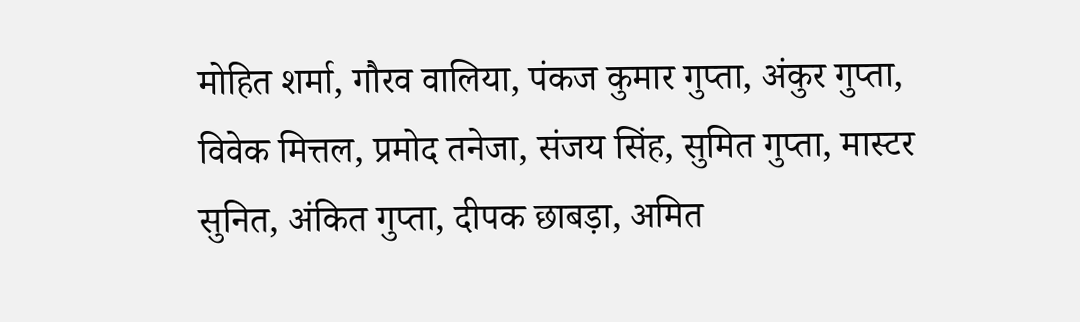मोहित शर्मा, गौरव वालिया, पंकज कुमार गुप्ता, अंकुर गुप्ता, विवेक मित्तल, प्रमोद तनेजा, संजय सिंह, सुमित गुप्ता, मास्टर सुनित, अंकित गुप्ता, दीपक छाबड़ा, अमित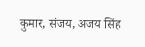कुमार, संजय, अजय सिंह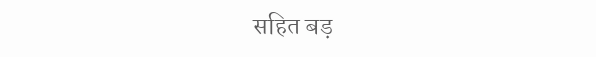सहित बड़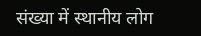संख्या में स्थानीय लोग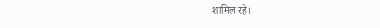शामिल रहे।